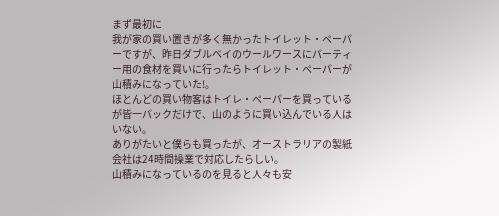まず最初に
我が家の買い置きが多く無かったトイレット・ペーパーですが、昨日ダブルベイのウールワースにパーティー用の食材を買いに行ったらトイレット・ペーパーが山積みになっていた!。
ほとんどの買い物客はトイレ・ペーパーを買っているが皆一パックだけで、山のように買い込んでいる人はいない。
ありがたいと僕らも買ったが、オーストラリアの製紙会社は24時間操業で対応したらしい。
山積みになっているのを見ると人々も安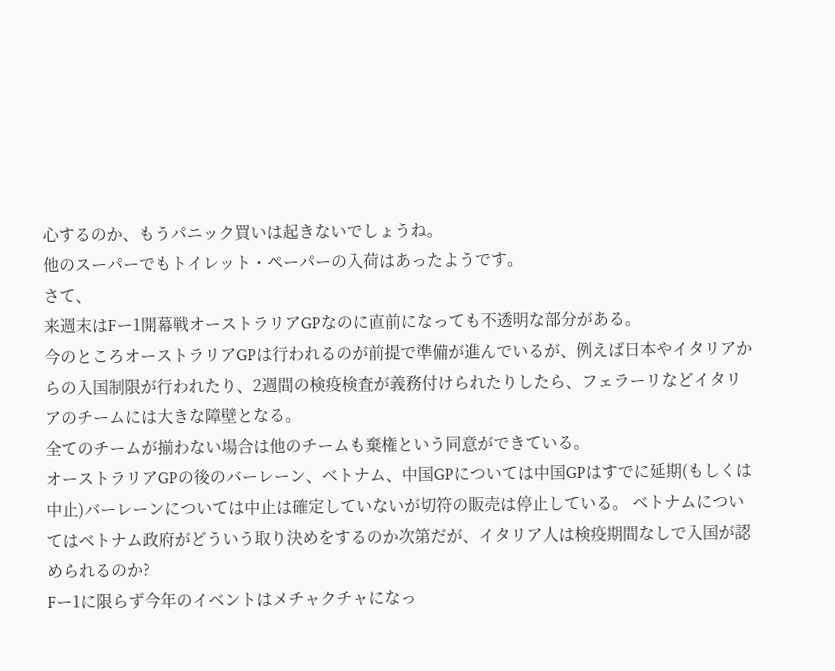心するのか、もうパニック買いは起きないでしょうね。
他のスーパーでもトイレット・ペーパーの入荷はあったようです。
さて、
来週末はFー1開幕戦オーストラリアGPなのに直前になっても不透明な部分がある。
今のところオーストラリアGPは行われるのが前提で準備が進んでいるが、例えば日本やイタリアからの入国制限が行われたり、2週間の検疫検査が義務付けられたりしたら、フェラーリなどイタリアのチームには大きな障壁となる。
全てのチームが揃わない場合は他のチームも棄権という同意ができている。
オーストラリアGPの後のバーレーン、ベトナム、中国GPについては中国GPはすでに延期(もしくは中止)バーレーンについては中止は確定していないが切符の販売は停止している。 ベトナムについてはベトナム政府がどういう取り決めをするのか次第だが、イタリア人は検疫期間なしで入国が認められるのか?
Fー1に限らず今年のイベントはメチャクチャになっ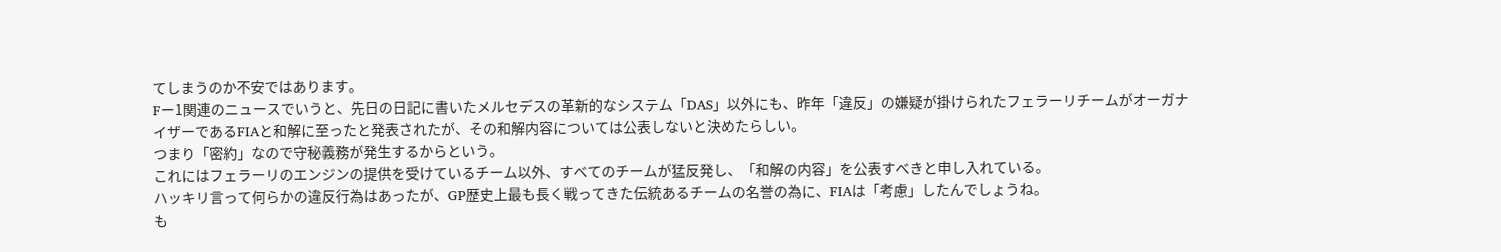てしまうのか不安ではあります。
Fー1関連のニュースでいうと、先日の日記に書いたメルセデスの革新的なシステム「DAS」以外にも、昨年「違反」の嫌疑が掛けられたフェラーリチームがオーガナイザーであるFIAと和解に至ったと発表されたが、その和解内容については公表しないと決めたらしい。
つまり「密約」なので守秘義務が発生するからという。
これにはフェラーリのエンジンの提供を受けているチーム以外、すべてのチームが猛反発し、「和解の内容」を公表すべきと申し入れている。
ハッキリ言って何らかの違反行為はあったが、GP歴史上最も長く戦ってきた伝統あるチームの名誉の為に、FIAは「考慮」したんでしょうね。
も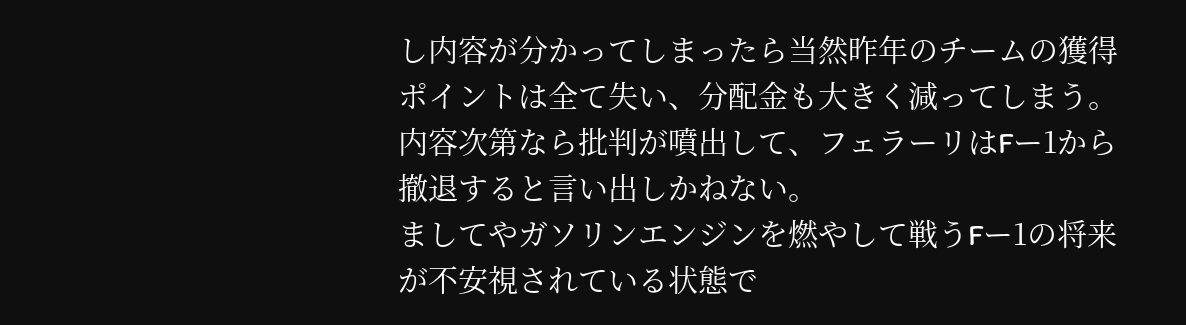し内容が分かってしまったら当然昨年のチームの獲得ポイントは全て失い、分配金も大きく減ってしまう。
内容次第なら批判が噴出して、フェラーリはFー1から撤退すると言い出しかねない。
ましてやガソリンエンジンを燃やして戦うFー1の将来が不安視されている状態で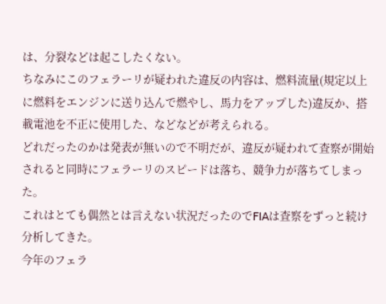は、分裂などは起こしたくない。
ちなみにこのフェラーリが疑われた違反の内容は、燃料流量(規定以上に燃料をエンジンに送り込んで燃やし、馬力をアップした)違反か、搭載電池を不正に使用した、などなどが考えられる。
どれだったのかは発表が無いので不明だが、違反が疑われて査察が開始されると同時にフェラーリのスピードは落ち、競争力が落ちてしまった。
これはとても偶然とは言えない状況だったのでFIAは査察をずっと続け分析してきた。
今年のフェラ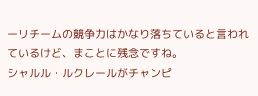ーリチームの競争力はかなり落ちていると言われているけど、まことに残念ですね。
シャルル・ルクレールがチャンピ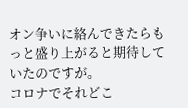オン争いに絡んできたらもっと盛り上がると期待していたのですが。
コロナでそれどこ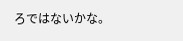ろではないかな。